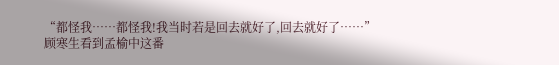“都怪我……都怪我!我当时若是回去就好了,回去就好了……”
顾寒生看到孟榆中这番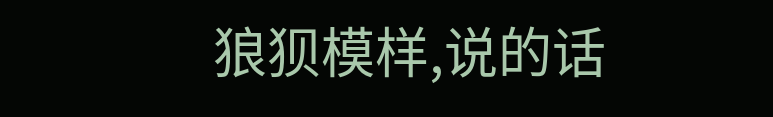狼狈模样,说的话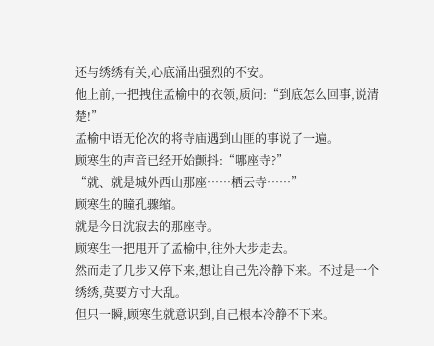还与绣绣有关,心底涌出强烈的不安。
他上前,一把拽住孟榆中的衣领,质问:“到底怎么回事,说清楚!”
孟榆中语无伦次的将寺庙遇到山匪的事说了一遍。
顾寒生的声音已经开始颤抖:“哪座寺?”
“就、就是城外西山那座……栖云寺……”
顾寒生的瞳孔骤缩。
就是今日沈寂去的那座寺。
顾寒生一把甩开了孟榆中,往外大步走去。
然而走了几步又停下来,想让自己先冷静下来。不过是一个绣绣,莫要方寸大乱。
但只一瞬,顾寒生就意识到,自己根本冷静不下来。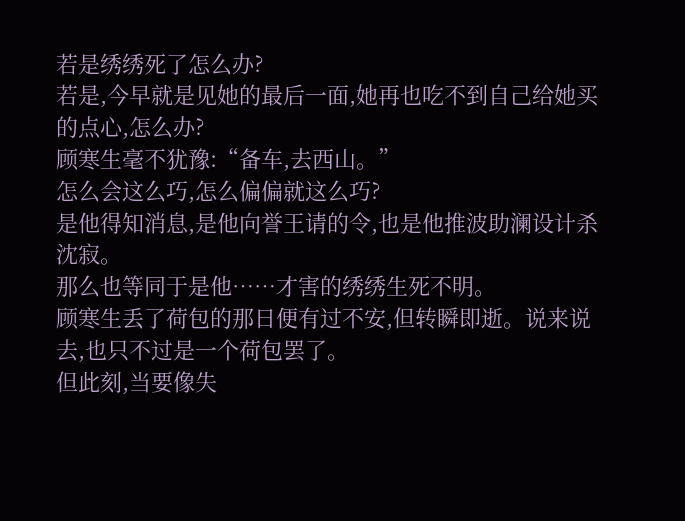若是绣绣死了怎么办?
若是,今早就是见她的最后一面,她再也吃不到自己给她买的点心,怎么办?
顾寒生毫不犹豫:“备车,去西山。”
怎么会这么巧,怎么偏偏就这么巧?
是他得知消息,是他向誉王请的令,也是他推波助澜设计杀沈寂。
那么也等同于是他……才害的绣绣生死不明。
顾寒生丢了荷包的那日便有过不安,但转瞬即逝。说来说去,也只不过是一个荷包罢了。
但此刻,当要像失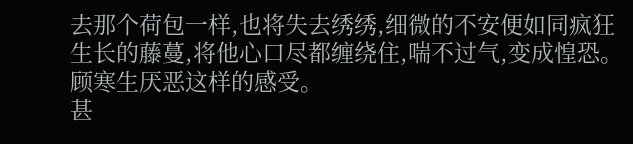去那个荷包一样,也将失去绣绣,细微的不安便如同疯狂生长的藤蔓,将他心口尽都缠绕住,喘不过气,变成惶恐。
顾寒生厌恶这样的感受。
甚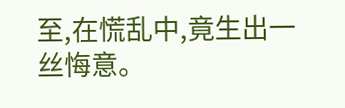至,在慌乱中,竟生出一丝悔意。